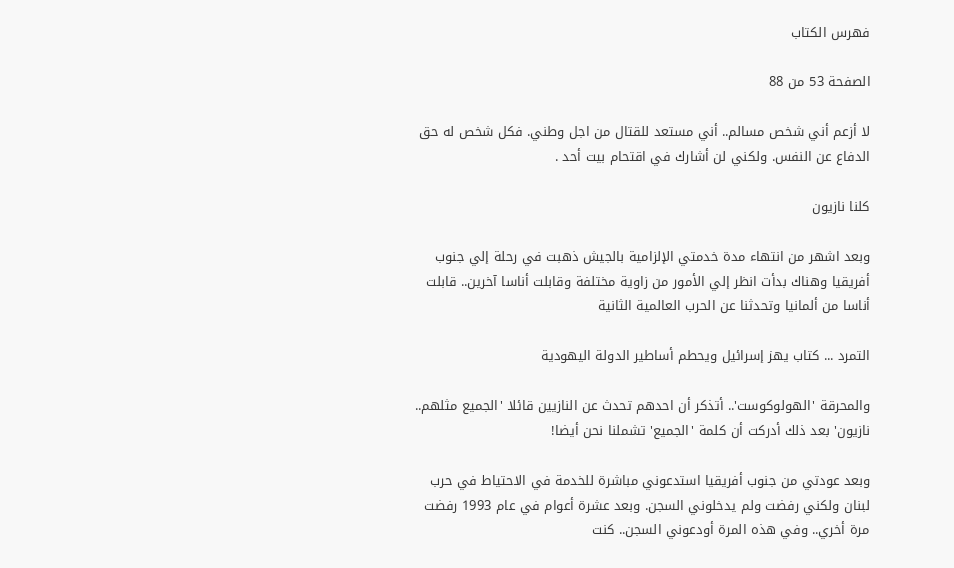فهرس الكتاب

الصفحة 53 من 88

لا أزعم أني شخص مسالم.. أني مستعد للقتال من اجل وطني. فكل شخص له حق الدفاع عن النفس. ولكني لن أشارك في اقتحام بيت أحد .

كلنا نازيون

وبعد اشهر من انتهاء مدة خدمتي الإلزامية بالجيش ذهبت في رحلة إلي جنوب أفريقيا وهناك بدأت انظر إلي الأمور من زاوية مختلفة وقابلت أناسا آخرين.. قابلت أناسا من ألمانيا وتحدثنا عن الحرب العالمية الثانية

التمرد ... كتاب يهز إسرائيل ويحطم أساطير الدولة اليهودية

والمحرقة 'الهولوكوست'.. أتذكر أن احدهم تحدث عن النازيين قائلا 'الجميع مثلهم.. نازيون' بعد ذلك أدركت أن كلمة 'الجميع' تشملنا نحن أيضا!

وبعد عودتي من جنوب أفريقيا استدعوني مباشرة للخدمة في الاحتياط في حرب لبنان ولكني رفضت ولم يدخلوني السجن. وبعد عشرة أعوام في عام 1993 رفضت مرة أخري.. وفي هذه المرة أودعوني السجن.. كنت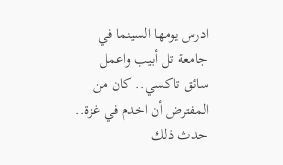ادرس يومها السينما في جامعة تل أبيب واعمل سائق تاكسي.. كان من المفترض أن اخدم في غزة.. حدث ذلك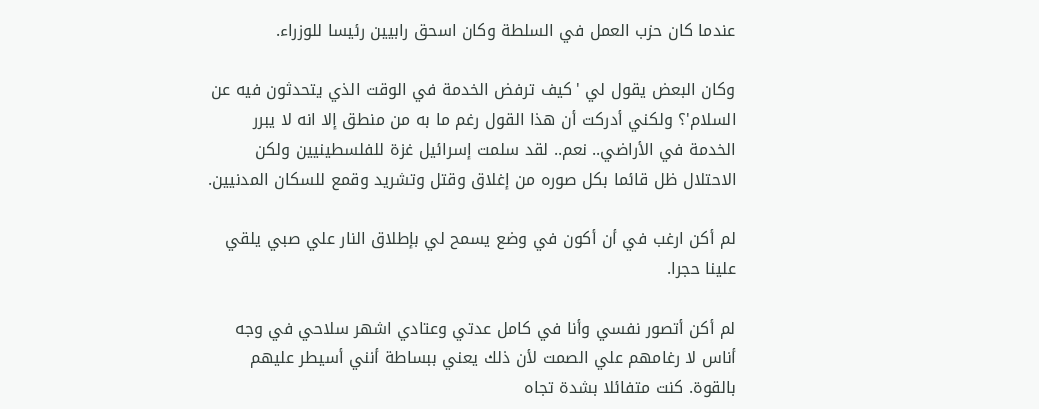عندما كان حزب العمل في السلطة وكان اسحق رابيين رئيسا للوزراء.

وكان البعض يقول لي 'كيف ترفض الخدمة في الوقت الذي يتحدثون فيه عن السلام'؟ ولكني أدركت أن هذا القول رغم ما به من منطق إلا انه لا يبرر الخدمة في الأراضي.. نعم.. لقد سلمت إسرائيل غزة للفلسطينيين ولكن الاحتلال ظل قائما بكل صوره من إغلاق وقتل وتشريد وقمع للسكان المدنيين.

لم أكن ارغب في أن أكون في وضع يسمح لي بإطلاق النار علي صبي يلقي علينا حجرا.

لم أكن أتصور نفسي وأنا في كامل عدتي وعتادي اشهر سلاحي في وجه أناس لا رغامهم علي الصمت لأن ذلك يعني ببساطة أنني أسيطر عليهم بالقوة. كنت متفائلا بشدة تجاه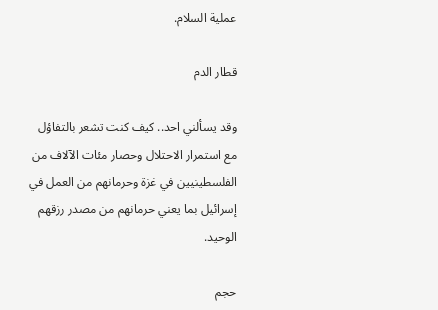عملية السلام.

قطار الدم

وقد يسألني احد.. كيف كنت تشعر بالتفاؤل مع استمرار الاحتلال وحصار مئات الآلاف من الفلسطينيين في غزة وحرمانهم من العمل في إسرائيل بما يعني حرمانهم من مصدر رزقهم الوحيد.

حجم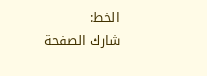الخط:
شارك الصفحة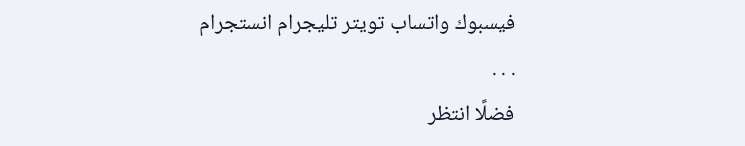فيسبوك واتساب تويتر تليجرام انستجرام
. . .
فضلًا انتظر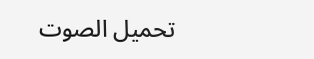تحميل الصوت